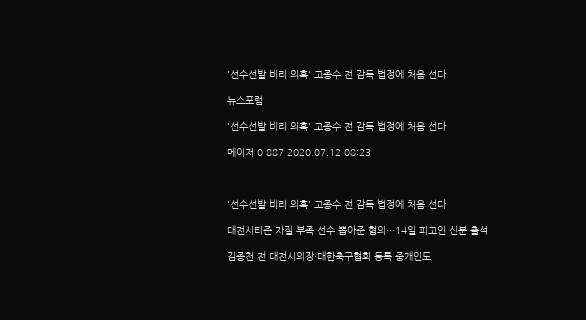'선수선발 비리 의혹' 고종수 전 감독 법정에 처음 선다

뉴스포럼

'선수선발 비리 의혹' 고종수 전 감독 법정에 처음 선다

메이저 0 887 2020.07.12 08:23



'선수선발 비리 의혹' 고종수 전 감독 법정에 처음 선다

대전시티즌 자질 부족 선수 뽑아준 혐의…14일 피고인 신분 출석

김종천 전 대전시의장·대한축구협회 등록 중개인도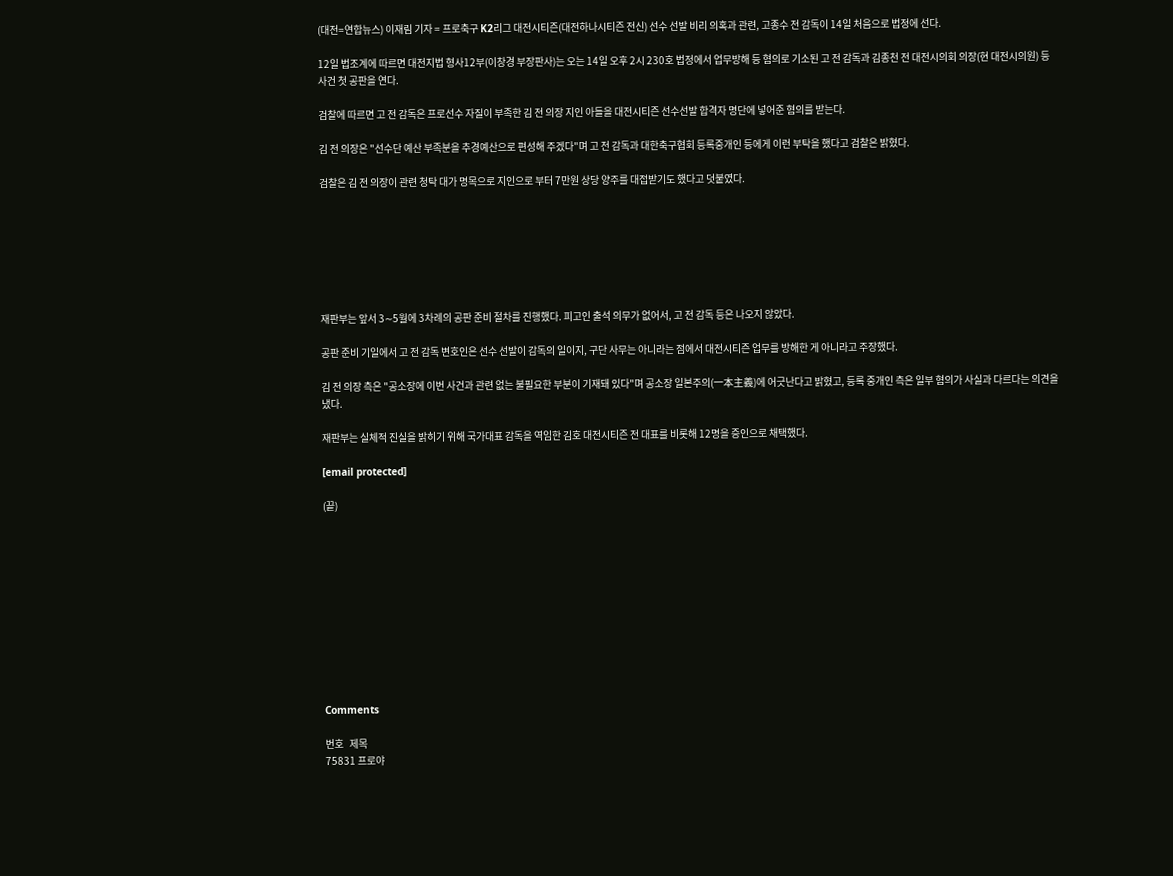(대전=연합뉴스) 이재림 기자 = 프로축구 K2리그 대전시티즌(대전하나시티즌 전신) 선수 선발 비리 의혹과 관련, 고종수 전 감독이 14일 처음으로 법정에 선다.

12일 법조계에 따르면 대전지법 형사12부(이창경 부장판사)는 오는 14일 오후 2시 230호 법정에서 업무방해 등 혐의로 기소된 고 전 감독과 김종천 전 대전시의회 의장(현 대전시의원) 등 사건 첫 공판을 연다.

검찰에 따르면 고 전 감독은 프로선수 자질이 부족한 김 전 의장 지인 아들을 대전시티즌 선수선발 합격자 명단에 넣어준 혐의를 받는다.

김 전 의장은 "선수단 예산 부족분을 추경예산으로 편성해 주겠다"며 고 전 감독과 대한축구협회 등록중개인 등에게 이런 부탁을 했다고 검찰은 밝혔다.

검찰은 김 전 의장이 관련 청탁 대가 명목으로 지인으로 부터 7만원 상당 양주를 대접받기도 했다고 덧붙였다.







재판부는 앞서 3∼5월에 3차례의 공판 준비 절차를 진행했다. 피고인 출석 의무가 없어서, 고 전 감독 등은 나오지 않았다.

공판 준비 기일에서 고 전 감독 변호인은 선수 선발이 감독의 일이지, 구단 사무는 아니라는 점에서 대전시티즌 업무를 방해한 게 아니라고 주장했다.

김 전 의장 측은 "공소장에 이번 사건과 관련 없는 불필요한 부분이 기재돼 있다"며 공소장 일본주의(一本主義)에 어긋난다고 밝혔고, 등록 중개인 측은 일부 혐의가 사실과 다르다는 의견을 냈다.

재판부는 실체적 진실을 밝히기 위해 국가대표 감독을 역임한 김호 대전시티즌 전 대표를 비롯해 12명을 증인으로 채택했다.

[email protected]

(끝)











Comments

번호   제목
75831 프로야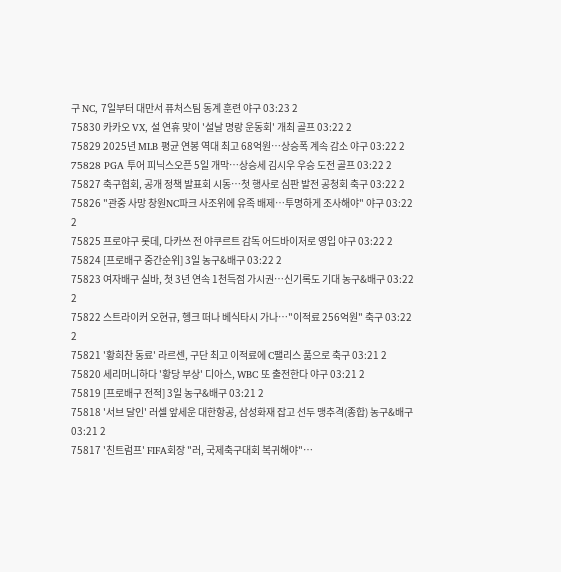구 NC, 7일부터 대만서 퓨처스팀 동계 훈련 야구 03:23 2
75830 카카오 VX, 설 연휴 맞이 '설날 명랑 운동회' 개최 골프 03:22 2
75829 2025년 MLB 평균 연봉 역대 최고 68억원…상승폭 계속 감소 야구 03:22 2
75828 PGA 투어 피닉스오픈 5일 개막…상승세 김시우 우승 도전 골프 03:22 2
75827 축구협회, 공개 정책 발표회 시동…첫 행사로 심판 발전 공청회 축구 03:22 2
75826 "관중 사망 창원NC파크 사조위에 유족 배제…투명하게 조사해야" 야구 03:22 2
75825 프로야구 롯데, 다카쓰 전 야쿠르트 감독 어드바이저로 영입 야구 03:22 2
75824 [프로배구 중간순위] 3일 농구&배구 03:22 2
75823 여자배구 실바, 첫 3년 연속 1천득점 가시권…신기록도 기대 농구&배구 03:22 2
75822 스트라이커 오현규, 헹크 떠나 베식타시 가나…"이적료 256억원" 축구 03:22 2
75821 '황희찬 동료' 라르센, 구단 최고 이적료에 C팰리스 품으로 축구 03:21 2
75820 세리머니하다 '황당 부상' 디아스, WBC 또 출전한다 야구 03:21 2
75819 [프로배구 전적] 3일 농구&배구 03:21 2
75818 '서브 달인' 러셀 앞세운 대한항공, 삼성화재 잡고 선두 맹추격(종합) 농구&배구 03:21 2
75817 '친트럼프' FIFA회장 "러, 국제축구대회 복귀해야"…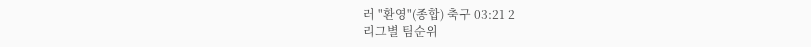러 "환영"(종합) 축구 03:21 2
리그별 팀순위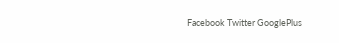Facebook Twitter GooglePlus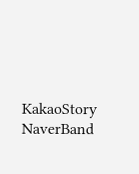KakaoStory NaverBand